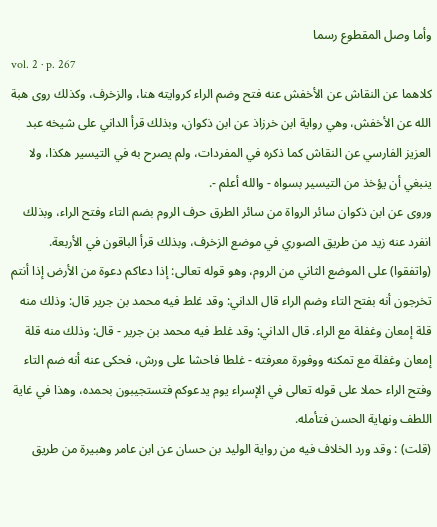وأما وصل المقطوع رسما
vol. 2 · p. 267
كلاهما عن النقاش عن الأخفش عنه فتح وضم الراء كروايته هنا، والزخرف، وكذلك روى هبة الله عن الأخفش، وهي رواية ابن خرزاذ عن ابن ذكوان، وبذلك قرأ الداني على شيخه عبد العزيز الفارسي عن النقاش كما ذكره في المفردات، ولم يصرح به في التيسير هكذا، ولا ينبغي أن يؤخذ من التيسير بسواه - والله أعلم -.
وروى عن ابن ذكوان سائر الرواة من سائر الطرق حرف الروم بضم التاء وفتح الراء، وبذلك انفرد عنه زيد من طريق الصوري في موضع الزخرف، وبذلك قرأ الباقون في الأربعة.
(واتفقوا) على الموضع الثاني من الروم، وهو قوله تعالى: إذا دعاكم دعوة من الأرض إذا أنتم تخرجون أنه بفتح التاء وضم الراء قال الداني: وقد غلط فيه محمد بن جرير قال: وذلك منه قلة إمعان وغفلة مع الراء. قال الداني: وقد غلط فيه محمد بن جرير - قال: وذلك منه قلة إمعان وغفلة مع تمكنه ووفورة معرفته - غلطا فاحشا على ورش، فحكى عنه أنه ضم التاء وفتح الراء حملا على قوله تعالى في الإسراء يوم يدعوكم فتستجيبون بحمده، وهذا في غاية اللطف ونهاية الحسن فتأمله.
(قلت) : وقد ورد الخلاف فيه من رواية الوليد بن حسان عن ابن عامر وهبيرة من طريق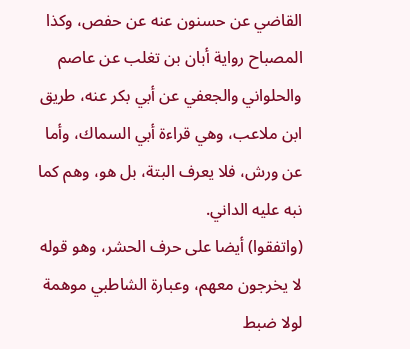القاضي عن حسنون عنه عن حفص، وكذا المصباح رواية أبان بن تغلب عن عاصم والحلواني والجعفي عن أبي بكر عنه، طريق ابن ملاعب، وهي قراءة أبي السماك، وأما عن ورش، فلا يعرف البتة، بل هو، وهم كما نبه عليه الداني.
(واتفقوا) أيضا على حرف الحشر، وهو قوله لا يخرجون معهم، وعبارة الشاطبي موهمة لولا ضبط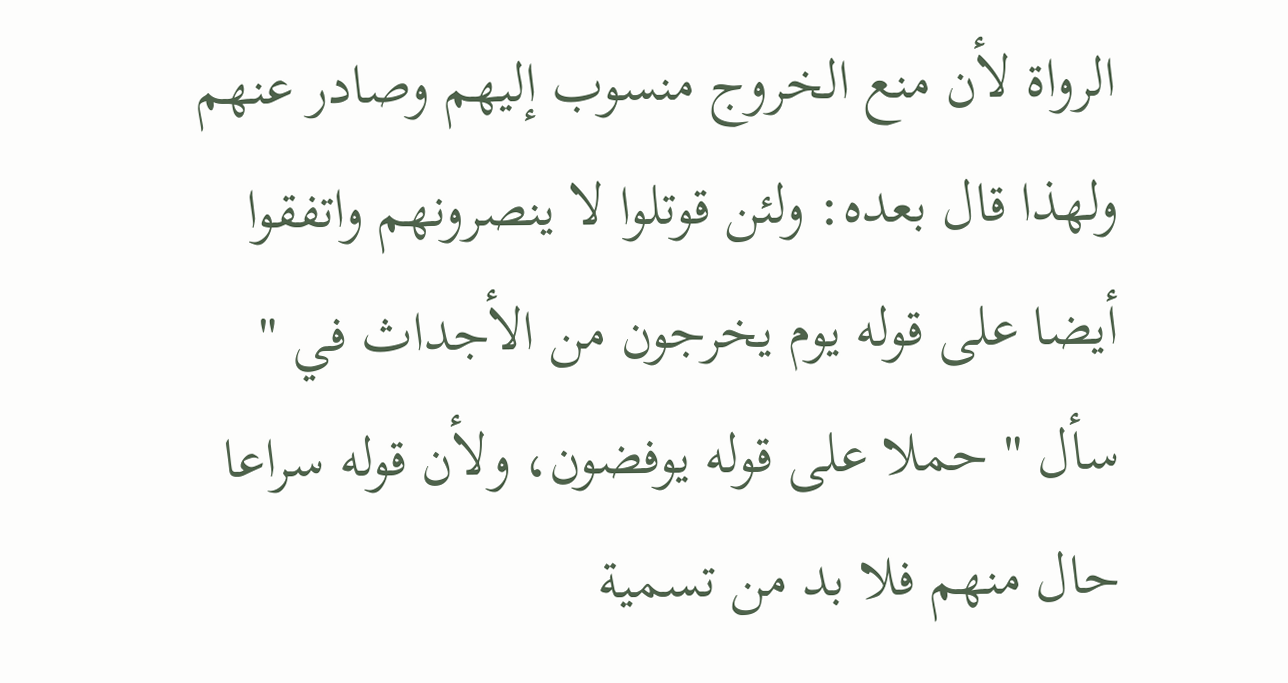الرواة لأن منع الخروج منسوب إليهم وصادر عنهم ولهذا قال بعده: ولئن قوتلوا لا ينصرونهم واتفقوا أيضا على قوله يوم يخرجون من الأجداث في " سأل " حملا على قوله يوفضون، ولأن قوله سراعا حال منهم فلا بد من تسمية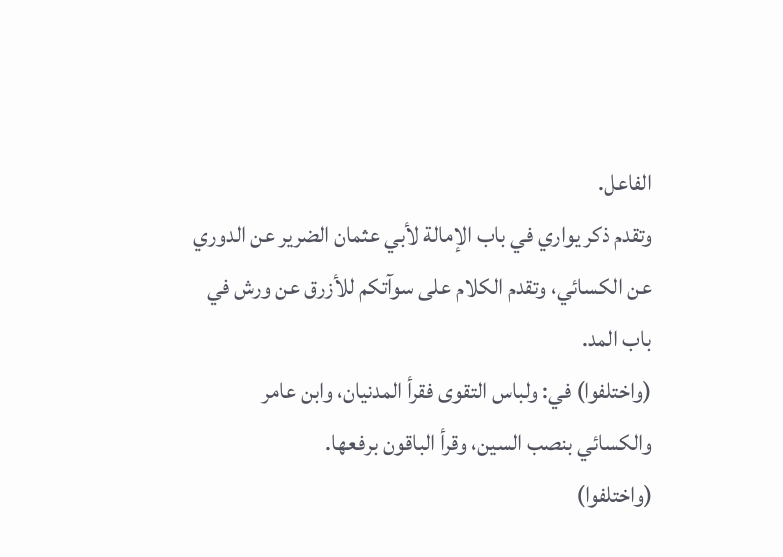الفاعل.
وتقدم ذكر يواري في باب الإمالة لأبي عثمان الضرير عن الدوري عن الكسائي، وتقدم الكلام على سوآتكم للأزرق عن ورش في باب المد.
(واختلفوا) في: ولباس التقوى فقرأ المدنيان، وابن عامر والكسائي بنصب السين، وقرأ الباقون برفعها.
(واختلفوا)